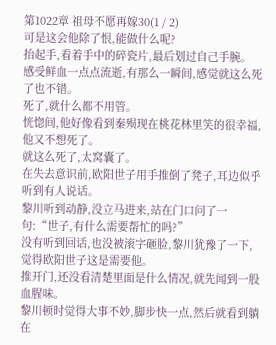第1022章 祖母不愿再嫁30(1 / 2)
可是这会他除了恨,能做什么呢?
抬起手,看着手中的碎瓷片,最后划过自己手腕。
感受鲜血一点点流逝,有那么一瞬间,感觉就这么死了也不错。
死了,就什么都不用管。
恍惚间,他好像看到秦殒现在桃花林里笑的很幸福,他又不想死了。
就这么死了,太窝囊了。
在失去意识前,欧阳世子用手推倒了凳子,耳边似乎听到有人说话。
黎川听到动静,没立马进来,站在门口问了一句:“世子,有什么需要帮忙的吗?”
没有听到回话,也没被滚字砸脸,黎川犹豫了一下,觉得欧阳世子这是需要他。
推开门,还没看清楚里面是什么情况,就先闻到一股血腥味。
黎川顿时觉得大事不妙,脚步快一点,然后就看到躺在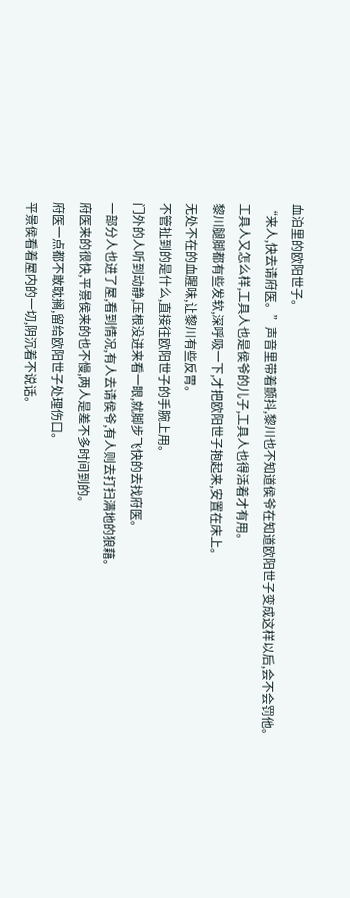血泊里的欧阳世子。
“来人,快去请府医。”声音里带着颤抖,黎川也不知道侯爷在知道欧阳世子变成这样以后,会不会罚他。
工具人又怎么样,工具人也是侯爷的儿子,工具人也得活着才有用。
黎川腿脚都有些发软,深呼吸一下,才把欧阳世子抱起来,安置在床上。
无处不在的血腥味,让黎川有些反胃。
不管扯到的是什么,直接往欧阳世子的手腕上用。
门外的人听到动静,压根没进来看一眼,就脚步飞快的去找府医。
一部分人也进了屋,看到情况,有人去请侯爷,有人则去打扫满地的狼藉。
府医来的很快,平景侯来的也不慢,两人是差不多时间到的。
府医一点都不敢耽搁,留给欧阳世子处理伤口。
平景侯看着屋内的一切,阴沉着不说话。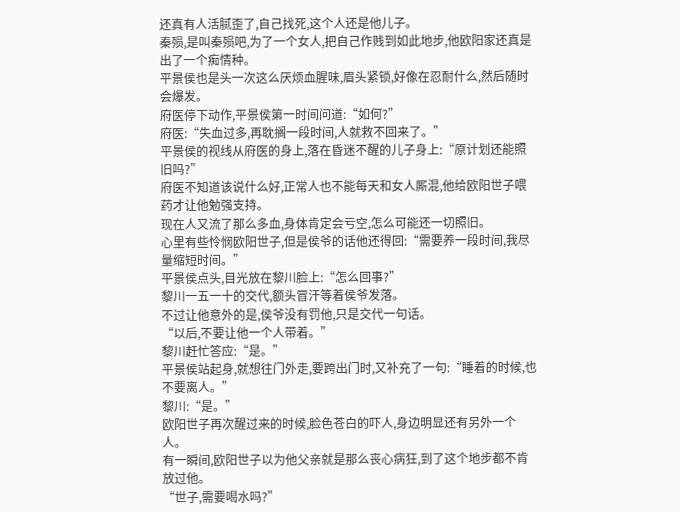还真有人活腻歪了,自己找死,这个人还是他儿子。
秦殒,是叫秦殒吧,为了一个女人,把自己作贱到如此地步,他欧阳家还真是出了一个痴情种。
平景侯也是头一次这么厌烦血腥味,眉头紧锁,好像在忍耐什么,然后随时会爆发。
府医停下动作,平景侯第一时间问道:“如何?”
府医:“失血过多,再耽搁一段时间,人就救不回来了。”
平景侯的视线从府医的身上,落在昏迷不醒的儿子身上:“原计划还能照旧吗?”
府医不知道该说什么好,正常人也不能每天和女人厮混,他给欧阳世子喂药才让他勉强支持。
现在人又流了那么多血,身体肯定会亏空,怎么可能还一切照旧。
心里有些怜悯欧阳世子,但是侯爷的话他还得回:“需要养一段时间,我尽量缩短时间。”
平景侯点头,目光放在黎川脸上:“怎么回事?”
黎川一五一十的交代,额头冒汗等着侯爷发落。
不过让他意外的是,侯爷没有罚他,只是交代一句话。
“以后,不要让他一个人带着。”
黎川赶忙答应:“是。”
平景侯站起身,就想往门外走,要跨出门时,又补充了一句:“睡着的时候,也不要离人。”
黎川:“是。”
欧阳世子再次醒过来的时候,脸色苍白的吓人,身边明显还有另外一个人。
有一瞬间,欧阳世子以为他父亲就是那么丧心病狂,到了这个地步都不肯放过他。
“世子,需要喝水吗?”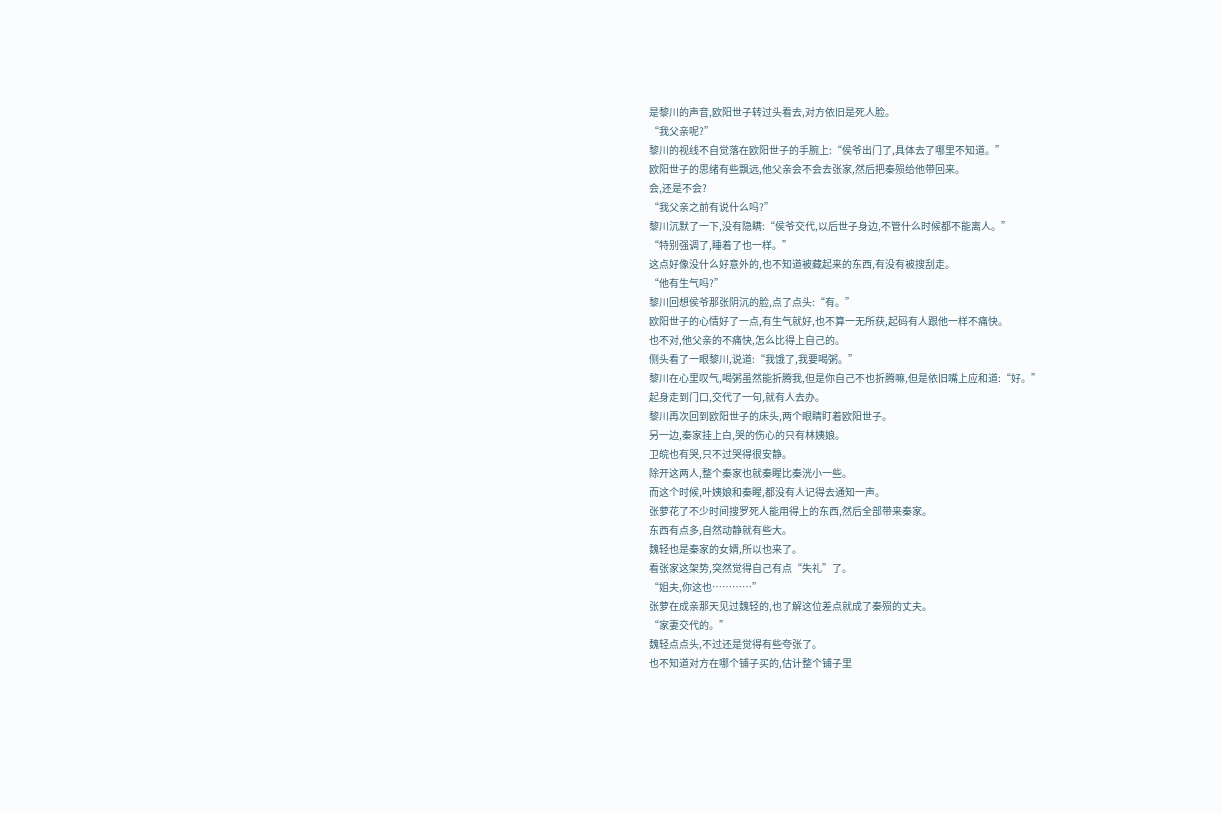是黎川的声音,欧阳世子转过头看去,对方依旧是死人脸。
“我父亲呢?”
黎川的视线不自觉落在欧阳世子的手腕上:“侯爷出门了,具体去了哪里不知道。”
欧阳世子的思绪有些飘远,他父亲会不会去张家,然后把秦殒给他带回来。
会,还是不会?
“我父亲之前有说什么吗?”
黎川沉默了一下,没有隐瞒:“侯爷交代,以后世子身边,不管什么时候都不能离人。”
“特别强调了,睡着了也一样。”
这点好像没什么好意外的,也不知道被藏起来的东西,有没有被搜刮走。
“他有生气吗?”
黎川回想侯爷那张阴沉的脸,点了点头:“有。”
欧阳世子的心情好了一点,有生气就好,也不算一无所获,起码有人跟他一样不痛快。
也不对,他父亲的不痛快,怎么比得上自己的。
侧头看了一眼黎川,说道:“我饿了,我要喝粥。”
黎川在心里叹气,喝粥虽然能折腾我,但是你自己不也折腾嘛,但是依旧嘴上应和道:“好。”
起身走到门口,交代了一句,就有人去办。
黎川再次回到欧阳世子的床头,两个眼睛盯着欧阳世子。
另一边,秦家挂上白,哭的伤心的只有林姨娘。
卫皖也有哭,只不过哭得很安静。
除开这两人,整个秦家也就秦睲比秦洸小一些。
而这个时候,叶姨娘和秦睲,都没有人记得去通知一声。
张萝花了不少时间搜罗死人能用得上的东西,然后全部带来秦家。
东西有点多,自然动静就有些大。
魏轻也是秦家的女婿,所以也来了。
看张家这架势,突然觉得自己有点“失礼”了。
“姐夫,你这也…………”
张萝在成亲那天见过魏轻的,也了解这位差点就成了秦殒的丈夫。
“家妻交代的。”
魏轻点点头,不过还是觉得有些夸张了。
也不知道对方在哪个铺子买的,估计整个铺子里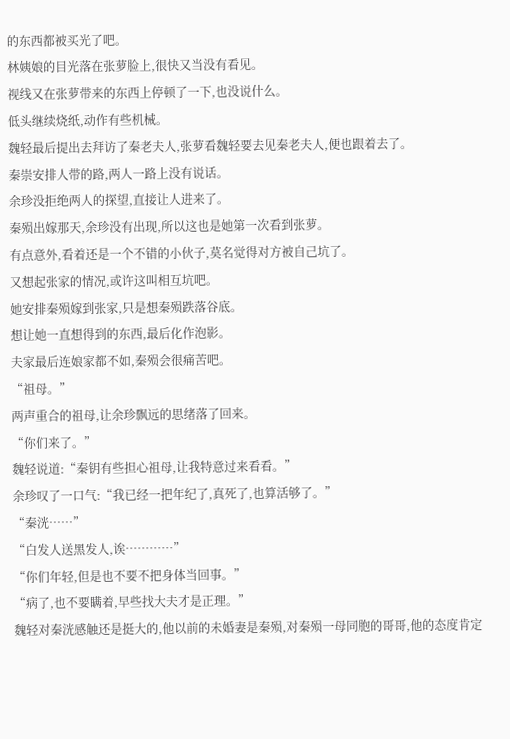的东西都被买光了吧。
林姨娘的目光落在张萝脸上,很快又当没有看见。
视线又在张萝带来的东西上停顿了一下,也没说什么。
低头继续烧纸,动作有些机械。
魏轻最后提出去拜访了秦老夫人,张萝看魏轻要去见秦老夫人,便也跟着去了。
秦崇安排人带的路,两人一路上没有说话。
余珍没拒绝两人的探望,直接让人进来了。
秦殒出嫁那天,余珍没有出现,所以这也是她第一次看到张萝。
有点意外,看着还是一个不错的小伙子,莫名觉得对方被自己坑了。
又想起张家的情况,或许这叫相互坑吧。
她安排秦殒嫁到张家,只是想秦殒跌落谷底。
想让她一直想得到的东西,最后化作泡影。
夫家最后连娘家都不如,秦殒会很痛苦吧。
“祖母。”
两声重合的祖母,让余珍飘远的思绪落了回来。
“你们来了。”
魏轻说道:“秦钥有些担心祖母,让我特意过来看看。”
余珍叹了一口气:“我已经一把年纪了,真死了,也算活够了。”
“秦洸……”
“白发人送黑发人,诶…………”
“你们年轻,但是也不要不把身体当回事。”
“病了,也不要瞒着,早些找大夫才是正理。”
魏轻对秦洸感触还是挺大的,他以前的未婚妻是秦殒,对秦殒一母同胞的哥哥,他的态度肯定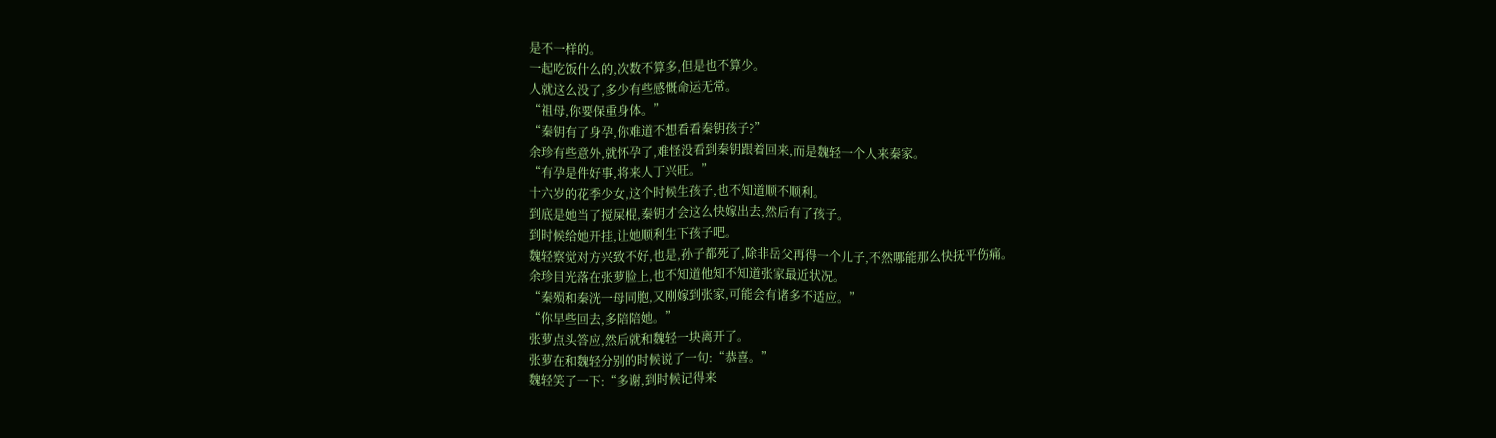是不一样的。
一起吃饭什么的,次数不算多,但是也不算少。
人就这么没了,多少有些感慨命运无常。
“祖母,你要保重身体。”
“秦钥有了身孕,你难道不想看看秦钥孩子?”
余珍有些意外,就怀孕了,难怪没看到秦钥跟着回来,而是魏轻一个人来秦家。
“有孕是件好事,将来人丁兴旺。”
十六岁的花季少女,这个时候生孩子,也不知道顺不顺利。
到底是她当了搅屎棍,秦钥才会这么快嫁出去,然后有了孩子。
到时候给她开挂,让她顺利生下孩子吧。
魏轻察觉对方兴致不好,也是,孙子都死了,除非岳父再得一个儿子,不然哪能那么快抚平伤痛。
余珍目光落在张萝脸上,也不知道他知不知道张家最近状况。
“秦殒和秦洸一母同胞,又刚嫁到张家,可能会有诸多不适应。”
“你早些回去,多陪陪她。”
张萝点头答应,然后就和魏轻一块离开了。
张萝在和魏轻分别的时候说了一句:“恭喜。”
魏轻笑了一下:“多谢,到时候记得来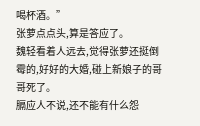喝杯酒。”
张萝点点头,算是答应了。
魏轻看着人远去,觉得张萝还挺倒霉的,好好的大婚,碰上新娘子的哥哥死了。
膈应人不说,还不能有什么怨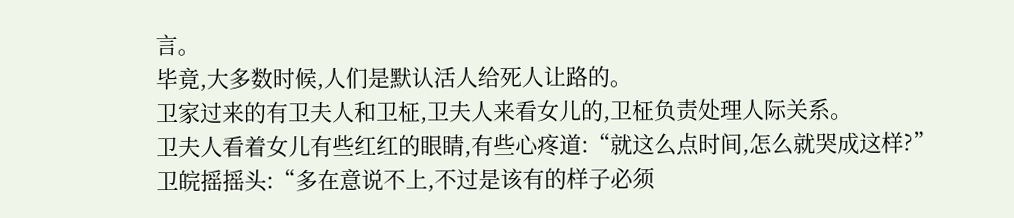言。
毕竟,大多数时候,人们是默认活人给死人让路的。
卫家过来的有卫夫人和卫柾,卫夫人来看女儿的,卫柾负责处理人际关系。
卫夫人看着女儿有些红红的眼睛,有些心疼道:“就这么点时间,怎么就哭成这样?”
卫皖摇摇头:“多在意说不上,不过是该有的样子必须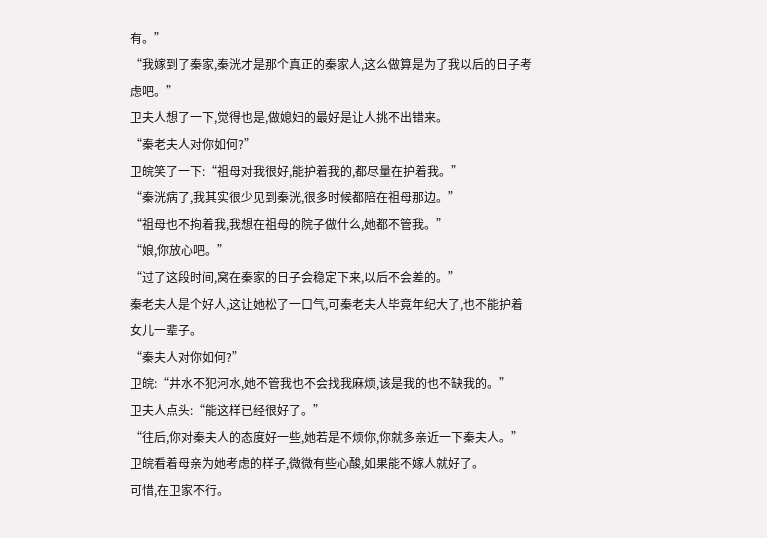有。”
“我嫁到了秦家,秦洸才是那个真正的秦家人,这么做算是为了我以后的日子考虑吧。”
卫夫人想了一下,觉得也是,做媳妇的最好是让人挑不出错来。
“秦老夫人对你如何?”
卫皖笑了一下:“祖母对我很好,能护着我的,都尽量在护着我。”
“秦洸病了,我其实很少见到秦洸,很多时候都陪在祖母那边。”
“祖母也不拘着我,我想在祖母的院子做什么,她都不管我。”
“娘,你放心吧。”
“过了这段时间,窝在秦家的日子会稳定下来,以后不会差的。”
秦老夫人是个好人,这让她松了一口气,可秦老夫人毕竟年纪大了,也不能护着女儿一辈子。
“秦夫人对你如何?”
卫皖:“井水不犯河水,她不管我也不会找我麻烦,该是我的也不缺我的。”
卫夫人点头:“能这样已经很好了。”
“往后,你对秦夫人的态度好一些,她若是不烦你,你就多亲近一下秦夫人。”
卫皖看着母亲为她考虑的样子,微微有些心酸,如果能不嫁人就好了。
可惜,在卫家不行。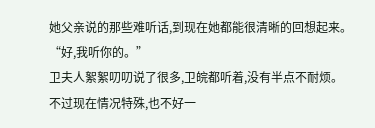她父亲说的那些难听话,到现在她都能很清晰的回想起来。
“好,我听你的。”
卫夫人絮絮叨叨说了很多,卫皖都听着,没有半点不耐烦。
不过现在情况特殊,也不好一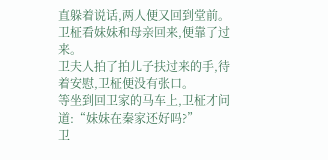直躲着说话,两人便又回到堂前。
卫柾看妹妹和母亲回来,便靠了过来。
卫夫人拍了拍儿子扶过来的手,待着安慰,卫柾便没有张口。
等坐到回卫家的马车上,卫柾才问道:“妹妹在秦家还好吗?”
卫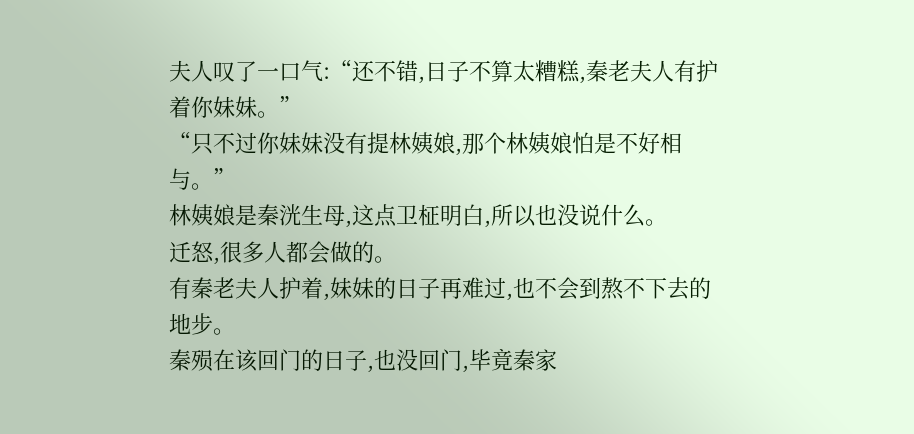夫人叹了一口气:“还不错,日子不算太糟糕,秦老夫人有护着你妹妹。”
“只不过你妹妹没有提林姨娘,那个林姨娘怕是不好相与。”
林姨娘是秦洸生母,这点卫柾明白,所以也没说什么。
迁怒,很多人都会做的。
有秦老夫人护着,妹妹的日子再难过,也不会到熬不下去的地步。
秦殒在该回门的日子,也没回门,毕竟秦家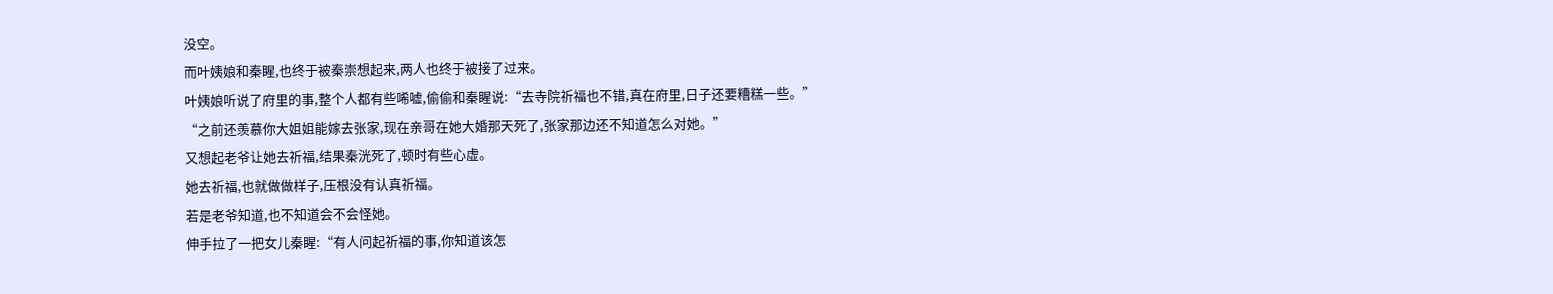没空。
而叶姨娘和秦睲,也终于被秦崇想起来,两人也终于被接了过来。
叶姨娘听说了府里的事,整个人都有些唏嘘,偷偷和秦睲说:“去寺院祈福也不错,真在府里,日子还要糟糕一些。”
“之前还羡慕你大姐姐能嫁去张家,现在亲哥在她大婚那天死了,张家那边还不知道怎么对她。”
又想起老爷让她去祈福,结果秦洸死了,顿时有些心虚。
她去祈福,也就做做样子,压根没有认真祈福。
若是老爷知道,也不知道会不会怪她。
伸手拉了一把女儿秦睲:“有人问起祈福的事,你知道该怎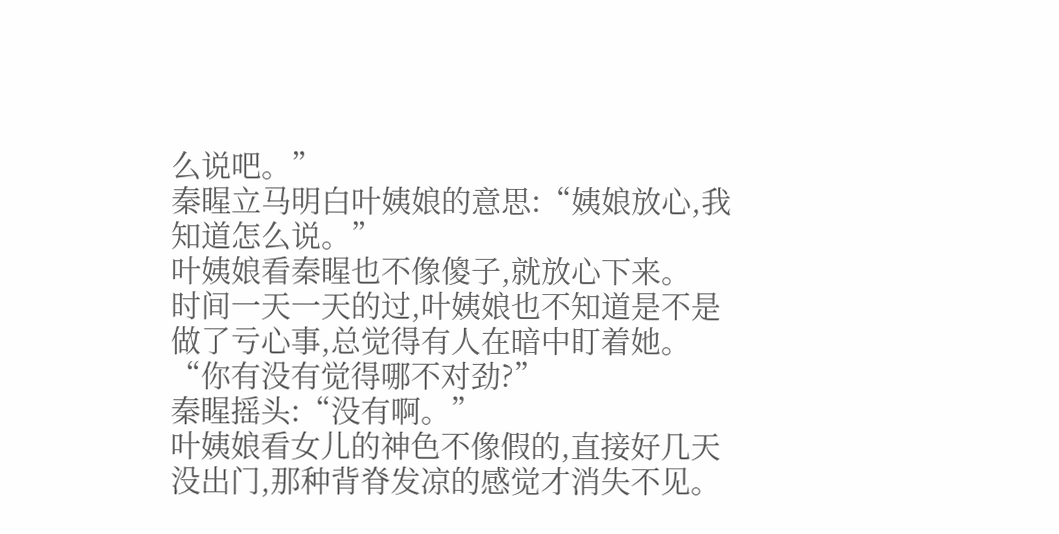么说吧。”
秦睲立马明白叶姨娘的意思:“姨娘放心,我知道怎么说。”
叶姨娘看秦睲也不像傻子,就放心下来。
时间一天一天的过,叶姨娘也不知道是不是做了亏心事,总觉得有人在暗中盯着她。
“你有没有觉得哪不对劲?”
秦睲摇头:“没有啊。”
叶姨娘看女儿的神色不像假的,直接好几天没出门,那种背脊发凉的感觉才消失不见。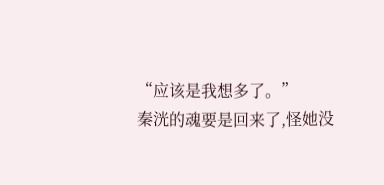“应该是我想多了。”
秦洸的魂要是回来了,怪她没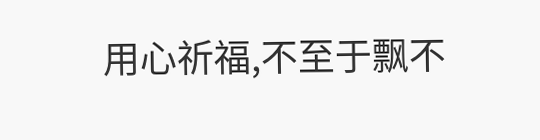用心祈福,不至于飘不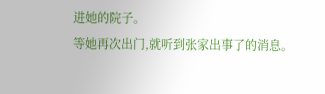进她的院子。
等她再次出门,就听到张家出事了的消息。